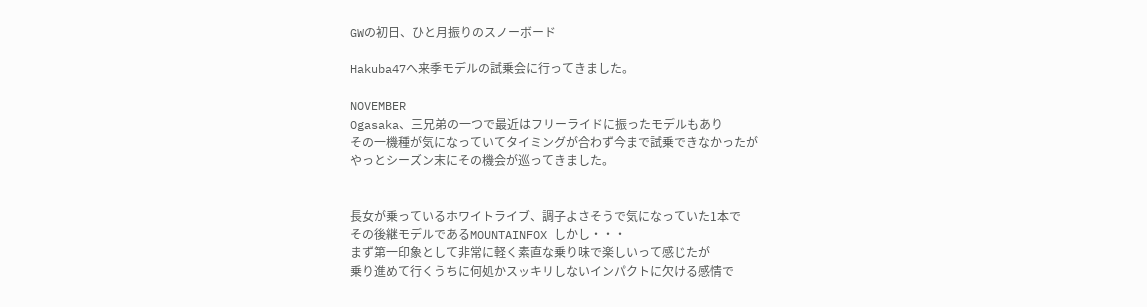GWの初日、ひと月振りのスノーボード

Hakuba47へ来季モデルの試乗会に行ってきました。

NOVEMBER
Ogasaka、三兄弟の一つで最近はフリーライドに振ったモデルもあり
その一機種が気になっていてタイミングが合わず今まで試乗できなかったが
やっとシーズン末にその機会が巡ってきました。


長女が乗っているホワイトライブ、調子よさそうで気になっていた1本で
その後継モデルであるMOUNTAINFOX しかし・・・
まず第一印象として非常に軽く素直な乗り味で楽しいって感じたが
乗り進めて行くうちに何処かスッキリしないインパクトに欠ける感情で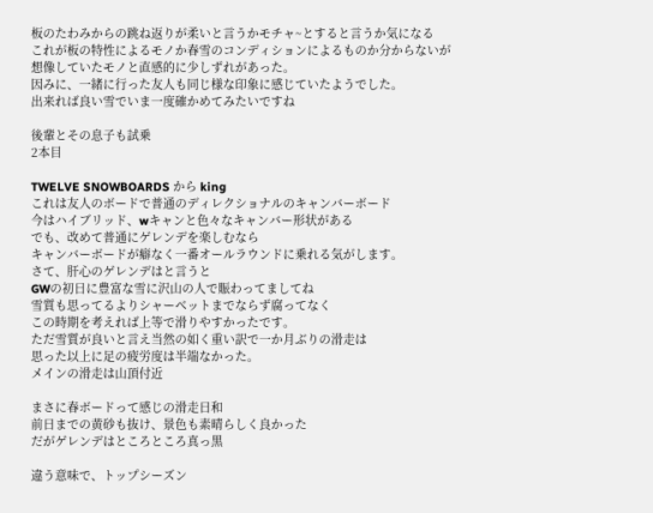板のたわみからの跳ね返りが柔いと言うかモチャ~とすると言うか気になる
これが板の特性によるモノか春雪のコンディションによるものか分からないが
想像していたモノと直感的に少しずれがあった。
因みに、一緒に行った友人も同じ様な印象に感じていたようでした。
出来れば良い雪でいま一度確かめてみたいですね

後輩とその息子も試乗
2本目

TWELVE SNOWBOARDS から king
これは友人のボードで普通のディレクショナルのキャンバーボード
今はハイブリッド、wキャンと色々なキャンバー形状がある
でも、改めて普通にゲレンデを楽しむなら
キャンバーボードが癖なく一番オールラウンドに乗れる気がします。
さて、肝心のゲレンデはと言うと
GWの初日に豊富な雪に沢山の人で賑わってましてね
雪質も思ってるよりシャーベットまでならず腐ってなく
この時期を考えれば上等で滑りやすかったです。
ただ雪質が良いと言え当然の如く重い訳で一か月ぶりの滑走は
思った以上に足の疲労度は半端なかった。
メインの滑走は山頂付近

まさに春ボードって感じの滑走日和
前日までの黄砂も抜け、景色も素晴らしく良かった
だがゲレンデはところところ真っ黒

違う意味で、トップシーズン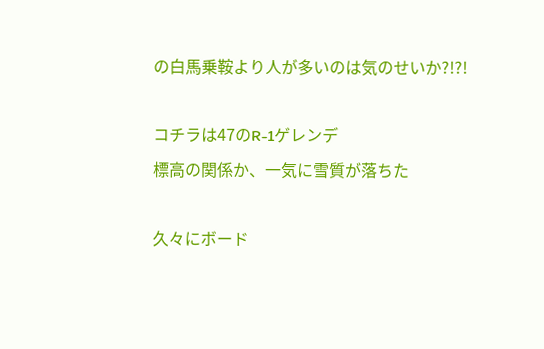の白馬乗鞍より人が多いのは気のせいか?!?!

コチラは47のR-1ゲレンデ
標高の関係か、一気に雪質が落ちた

久々にボード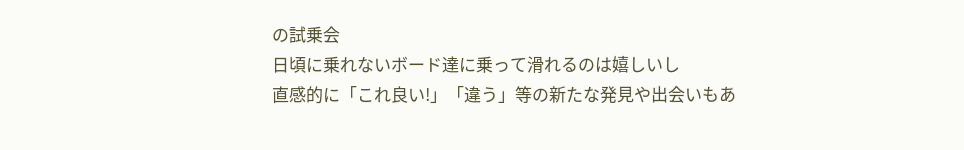の試乗会
日頃に乗れないボード達に乗って滑れるのは嬉しいし
直感的に「これ良い!」「違う」等の新たな発見や出会いもあ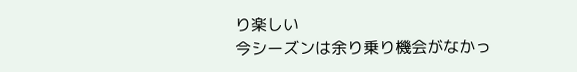り楽しい
今シーズンは余り乗り機会がなかっ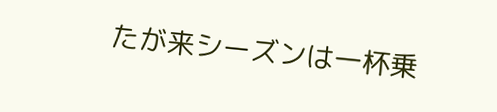たが来シーズンは一杯乗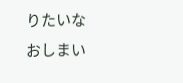りたいな
おしまい